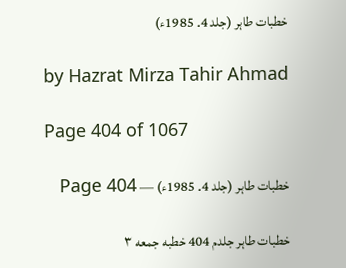خطبات طاہر (جلد 4۔ 1985ء)

by Hazrat Mirza Tahir Ahmad

Page 404 of 1067

خطبات طاہر (جلد 4۔ 1985ء) — Page 404

خطبات طاہر جلدم 404 خطبه جمعه ۳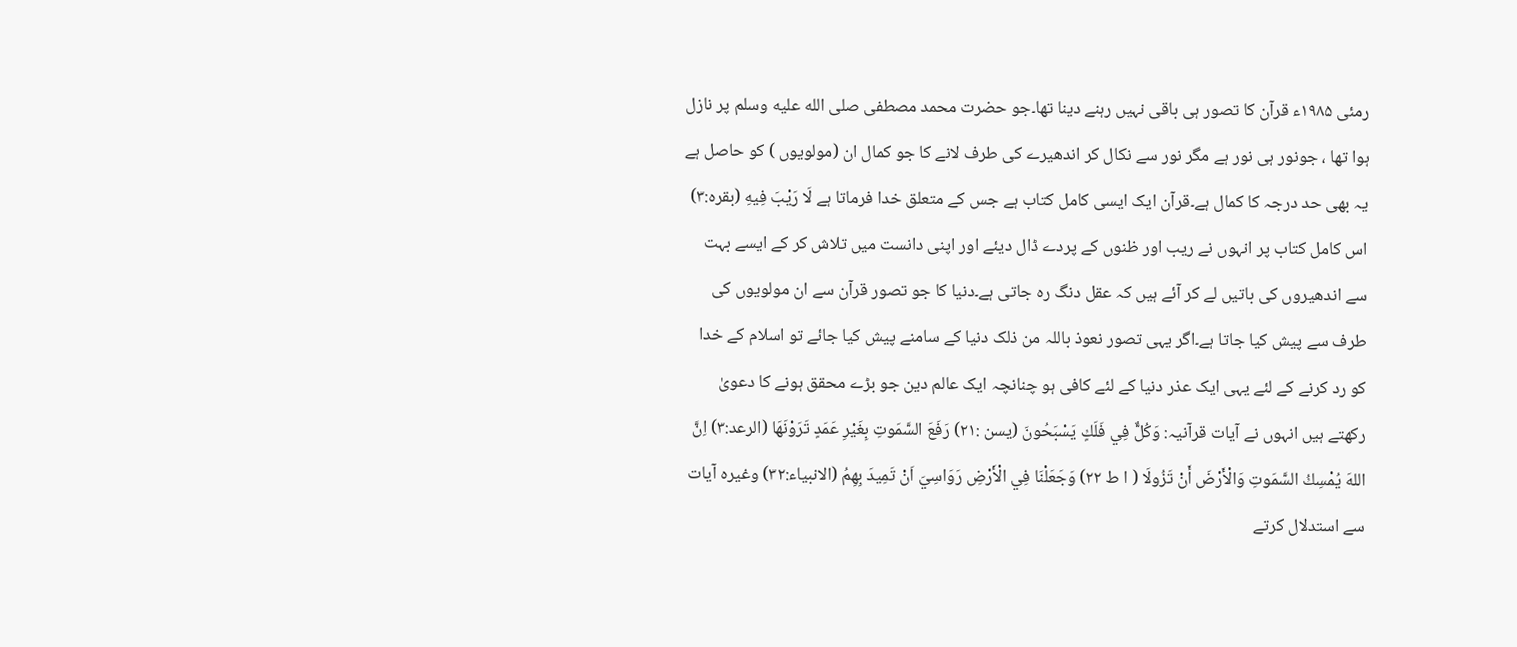رمئی ۱۹۸۵ء قرآن کا تصور ہی باقی نہیں رہنے دینا تھا۔جو حضرت محمد مصطفی صلى الله عليه وسلم پر نازل ہوا تھا ، جونور ہی نور ہے مگر نور سے نکال کر اندھیرے کی طرف لانے کا جو کمال ان (مولویوں ) کو حاصل ہے یہ بھی حد درجہ کا کمال ہے۔قرآن ایک ایسی کامل کتاب ہے جس کے متعلق خدا فرماتا ہے لَا رَيْبَ فِيهِ (بقرہ:۳) اس کامل کتاب پر انہوں نے ریب اور ظنوں کے پردے ڈال دیئے اور اپنی دانست میں تلاش کر کے ایسے بہت سے اندھیروں کی باتیں لے کر آئے ہیں کہ عقل دنگ رہ جاتی ہے۔دنیا کا جو تصور قرآن سے ان مولویوں کی طرف سے پیش کیا جاتا ہے۔اگر یہی تصور نعوذ باللہ من ذلک دنیا کے سامنے پیش کیا جائے تو اسلام کے خدا کو رد کرنے کے لئے یہی ایک عذر دنیا کے لئے کافی ہو چنانچہ ایک عالم دین جو بڑے محقق ہونے کا دعویٰ رکھتے ہیں انہوں نے آیات قرآنیہ: وَكُلٌّ فِي فَلَكٍ يَسْبَحُونَ (یسن :٢١) رَفَعَ السَّمَوتِ بِغَيْرِ عَمَدٍ تَرَوْنَهَا (الرعد:۳) اِنَّ اللهَ يُمْسِكُ السَّمَوتِ وَالْأَرْضَ أَنْ تَزُولَا ( ا ط ۲۲) وَجَعَلْنَا فِي الْأَرْضِ رَوَاسِيَ اَنْ تَمِيدَ بِهِمُ (الانبیاء:۳۲) وغیرہ آیات سے استدلال کرتے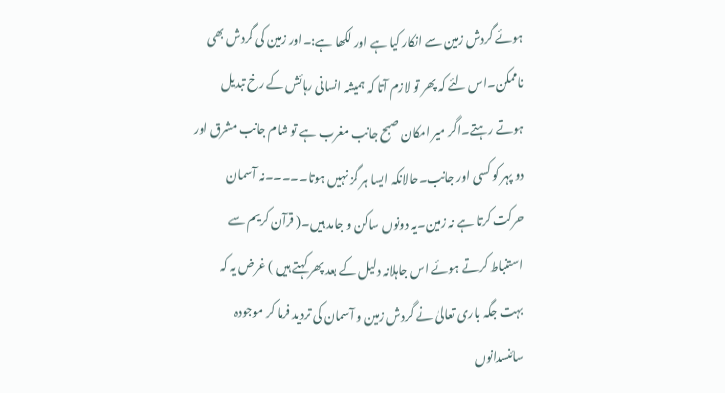ہوئے گردش زمین سے انکار کیا ہے اور لکھا ہے:۔اور زمین کی گردش بھی ناممکن۔اس لئے کہ پھر تو لازم آتا کہ ہمیشہ انسانی رہائش کے رخ تبدیل ہوتے رہتے۔اگر میر امکان صبح جانب مغرب ہے تو شام جانب مشرق اور دو پہر کو کسی اور جانب۔حالانکہ ایسا ہر گز نہیں ہوتا۔۔۔۔۔نہ آسمان حرکت کرتا ہے نہ زمین۔یہ دونوں ساکن و جامد ہیں۔( قرآن کریم سے استنباط کرتے ہوئے اس جاہلانہ دلیل کے بعد پھر کہتے ہیں ) غرض یہ کہ بہت جگہ باری تعالیٰ نے گردش زمین و آسمان کی تردید فرما کر موجودہ سائنسدانوں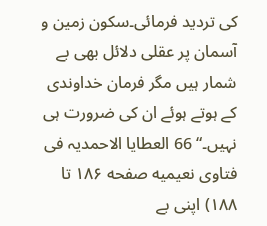کی تردید فرمائی۔سکون زمین و آسمان پر عقلی دلائل بھی بے شمار ہیں مگر فرمان خداوندی کے ہوتے ہوئے ان کی ضرورت ہی نہیں۔“ 66 العطایا الاحمدیہ فی فتاوی نعیمیه صفحه ۱۸۶ تا ۱۸۸) اپنی بے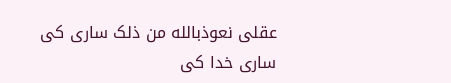عقلی نعوذبالله من ذلک ساری کی ساری خدا کی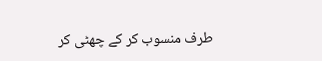طرف منسوب کر کے چھٹی کر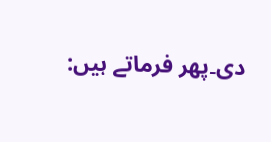دی۔پھر فرماتے ہیں: